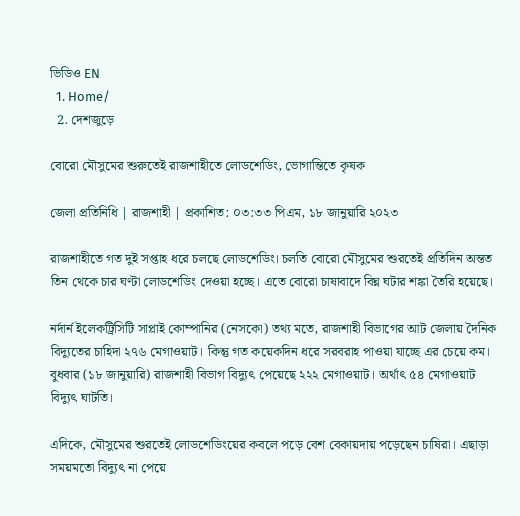ভিডিও EN
  1. Home/
  2. দেশজুড়ে

বোরো মৌসুমের শুরুতেই রাজশাহীতে লোডশেডিং, ভোগান্তিতে কৃষক

জেলা প্রতিনিধি | রাজশাহী | প্রকাশিত: ০৩:৩৩ পিএম, ১৮ জানুয়ারি ২০২৩

রাজশাহীতে গত দুই সপ্তাহ ধরে চলছে লোডশেডিং। চলতি বোরো মৌসুমের শুরতেই প্রতিদিন অন্তত তিন থেকে চার ঘণ্টা লোডশেডিং দেওয়া হচ্ছে। এতে বোরো চাষাবাদে বিঘ্ন ঘটার শঙ্কা তৈরি হয়েছে।

নর্দার্ন ইলেকট্রিসিটি সাপ্লাই কোম্পানির (নেসকো) তথ্য মতে, রাজশাহী বিভাগের আট জেলায় দৈনিক বিদ্যুতের চাহিদা ২৭৬ মেগাওয়াট। কিন্তু গত কয়েকদিন ধরে সরবরাহ পাওয়া যাচ্ছে এর চেয়ে কম। বুধবার (১৮ জানুয়ারি) রাজশাহী বিভাগ বিদ্যুৎ পেয়েছে ২২২ মেগাওয়াট। অর্থাৎ ৫৪ মেগাওয়াট বিদ্যুৎ ঘাটতি।

এদিকে, মৌসুমের শুরতেই লোডশেডিংয়ের কবলে পড়ে বেশ বেকায়দায় পড়েছেন চাষিরা। এছাড়া সময়মতো বিদ্যুৎ না পেয়ে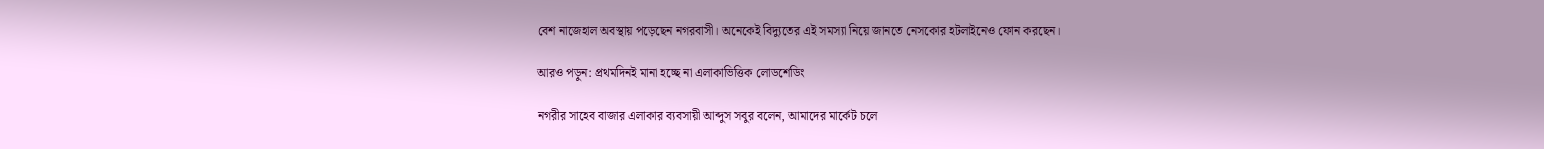বেশ নাজেহাল অবস্থায় পড়েছেন নগরবাসী। অনেকেই বিদ্যুতের এই সমস্যা নিয়ে জানতে নেসকোর হটলাইনেও ফোন করছেন।

আরও পড়ুন: প্রথমদিনই মানা হচ্ছে না এলাকাভিত্তিক লোডশেডিং

নগরীর সাহেব বাজার এলাকার ব্যবসায়ী আব্দুস সবুর বলেন, আমাদের মার্কেট চলে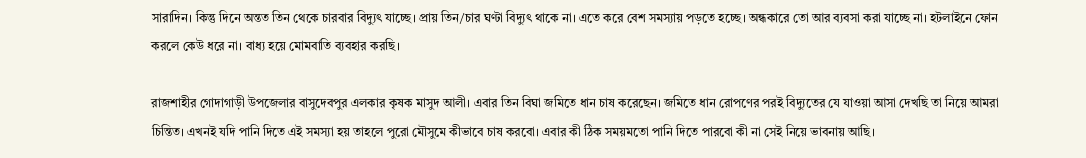সারাদিন। কিন্তু দিনে অন্তত তিন থেকে চারবার বিদ্যুৎ যাচ্ছে। প্রায় তিন/চার ঘণ্টা বিদ্যুৎ থাকে না। এতে করে বেশ সমস্যায় পড়তে হচ্ছে। অন্ধকারে তো আর ব্যবসা করা যাচ্ছে না। হটলাইনে ফোন করলে কেউ ধরে না। বাধ্য হয়ে মোমবাতি ব্যবহার করছি।

রাজশাহীর গোদাগাড়ী উপজেলার বাসুদেবপুর এলকার কৃষক মাসুদ আলী। এবার তিন বিঘা জমিতে ধান চাষ করেছেন। জমিতে ধান রোপণের পরই বিদ্যুতের যে যাওয়া আসা দেখছি তা নিয়ে আমরা চিন্তিত। এখনই যদি পানি দিতে এই সমস্যা হয় তাহলে পুরো মৌসুমে কীভাবে চাষ করবো। এবার কী ঠিক সময়মতো পানি দিতে পারবো কী না সেই নিয়ে ভাবনায় আছি।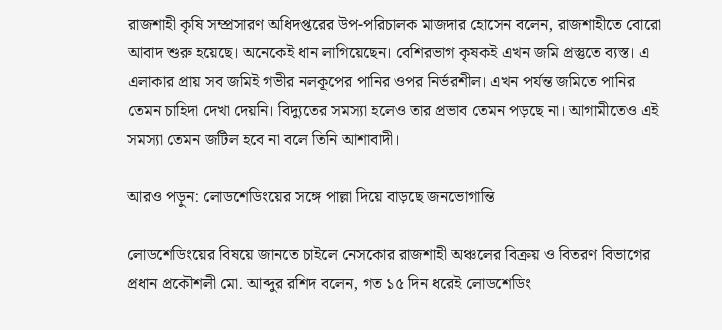রাজশাহী কৃষি সম্প্রসারণ অধিদপ্তরের উপ-পরিচালক মাজদার হোসেন বলেন, রাজশাহীতে বোরো আবাদ শুরু হয়েছে। অনেকেই ধান লাগিয়েছেন। বেশিরভাগ কৃষকই এখন জমি প্রস্তুতে ব্যস্ত। এ এলাকার প্রায় সব জমিই গভীর নলকূপের পানির ওপর নির্ভরশীল। এখন পর্যন্ত জমিতে পানির তেমন চাহিদা দেখা দেয়নি। বিদ্যুতের সমস্যা হলেও তার প্রভাব তেমন পড়ছে না। আগামীতেও এই সমস্যা তেমন জটিল হবে না বলে তিনি আশাবাদী।

আরও পড়ুন: লোডশেডিংয়ের সঙ্গে পাল্লা দিয়ে বাড়ছে জনভোগান্তি

লোডশেডিংয়ের বিষয়ে জানতে চাইলে নেসকোর রাজশাহী অঞ্চলের বিক্রয় ও বিতরণ বিভাগের প্রধান প্রকৌশলী মো. আব্দুর রশিদ বলেন, গত ১৫ দিন ধরেই লোডশেডিং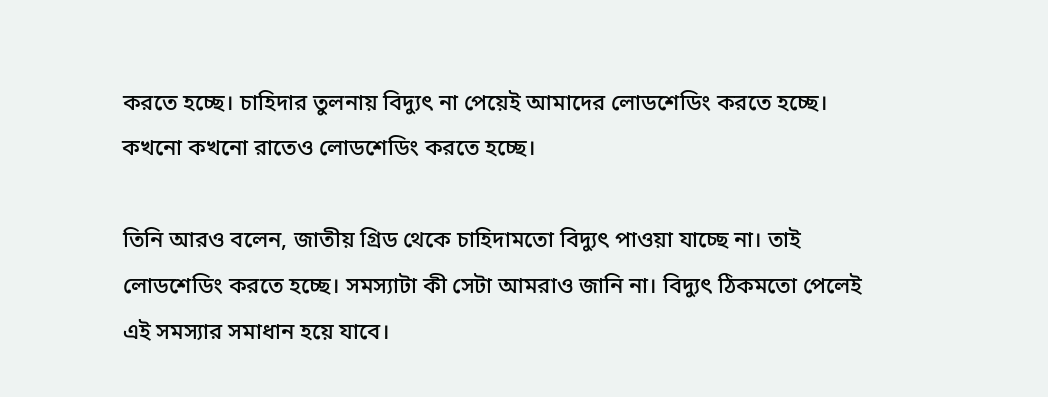করতে হচ্ছে। চাহিদার তুলনায় বিদ্যুৎ না পেয়েই আমাদের লোডশেডিং করতে হচ্ছে। কখনো কখনো রাতেও লোডশেডিং করতে হচ্ছে।

তিনি আরও বলেন, জাতীয় গ্রিড থেকে চাহিদামতো বিদ্যুৎ পাওয়া যাচ্ছে না। তাই লোডশেডিং করতে হচ্ছে। সমস্যাটা কী সেটা আমরাও জানি না। বিদ্যুৎ ঠিকমতো পেলেই এই সমস্যার সমাধান হয়ে যাবে।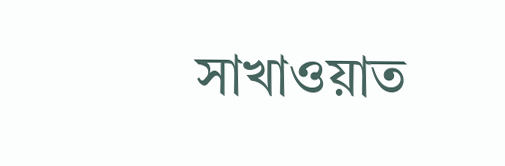সাখাওয়াত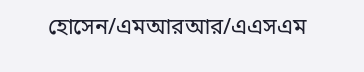হোসেন/এমআরআর/এএসএম